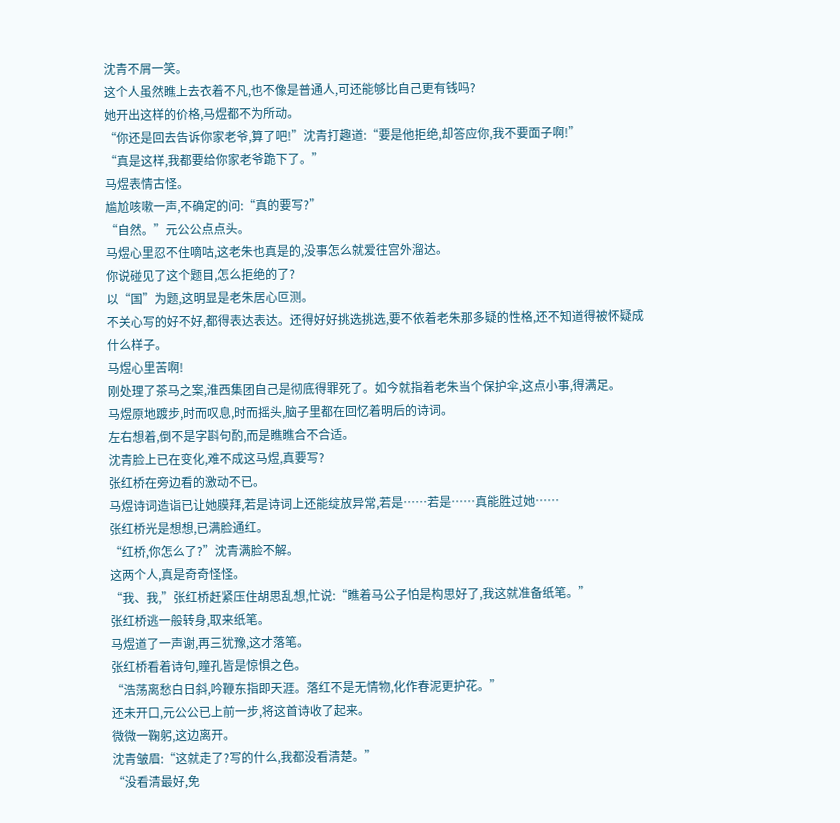沈青不屑一笑。
这个人虽然瞧上去衣着不凡,也不像是普通人,可还能够比自己更有钱吗?
她开出这样的价格,马煜都不为所动。
“你还是回去告诉你家老爷,算了吧!”沈青打趣道:“要是他拒绝,却答应你,我不要面子啊!”
“真是这样,我都要给你家老爷跪下了。”
马煜表情古怪。
尴尬咳嗽一声,不确定的问:“真的要写?”
“自然。”元公公点点头。
马煜心里忍不住嘀咕,这老朱也真是的,没事怎么就爱往宫外溜达。
你说碰见了这个题目,怎么拒绝的了?
以“国”为题,这明显是老朱居心叵测。
不关心写的好不好,都得表达表达。还得好好挑选挑选,要不依着老朱那多疑的性格,还不知道得被怀疑成什么样子。
马煜心里苦啊!
刚处理了茶马之案,淮西集团自己是彻底得罪死了。如今就指着老朱当个保护伞,这点小事,得满足。
马煜原地踱步,时而叹息,时而摇头,脑子里都在回忆着明后的诗词。
左右想着,倒不是字斟句酌,而是瞧瞧合不合适。
沈青脸上已在变化,难不成这马煜,真要写?
张红桥在旁边看的激动不已。
马煜诗词造诣已让她膜拜,若是诗词上还能绽放异常,若是……若是……真能胜过她……
张红桥光是想想,已满脸通红。
“红桥,你怎么了?”沈青满脸不解。
这两个人,真是奇奇怪怪。
“我、我,”张红桥赶紧压住胡思乱想,忙说:“瞧着马公子怕是构思好了,我这就准备纸笔。”
张红桥逃一般转身,取来纸笔。
马煜道了一声谢,再三犹豫,这才落笔。
张红桥看着诗句,瞳孔皆是惊惧之色。
“浩荡离愁白日斜,吟鞭东指即天涯。落红不是无情物,化作春泥更护花。”
还未开口,元公公已上前一步,将这首诗收了起来。
微微一鞠躬,这边离开。
沈青皱眉:“这就走了?写的什么,我都没看清楚。”
“没看清最好,免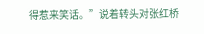得惹来笑话。”说着转头对张红桥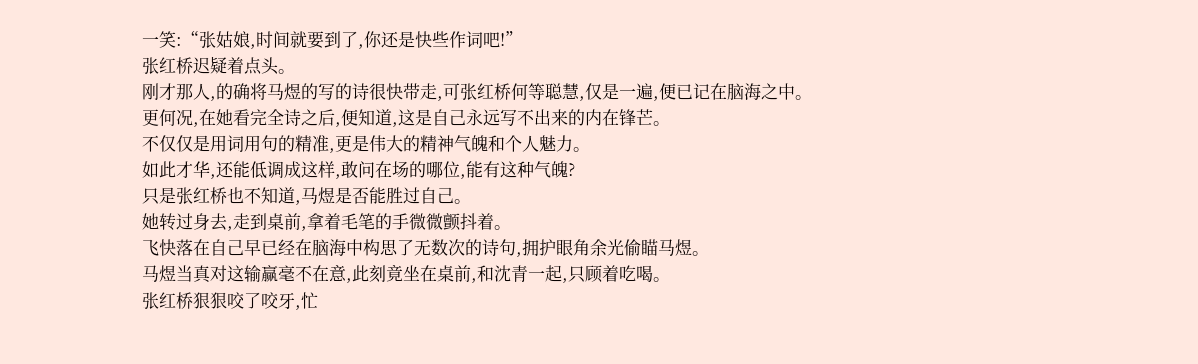一笑:“张姑娘,时间就要到了,你还是快些作词吧!”
张红桥迟疑着点头。
刚才那人,的确将马煜的写的诗很快带走,可张红桥何等聪慧,仅是一遍,便已记在脑海之中。
更何况,在她看完全诗之后,便知道,这是自己永远写不出来的内在锋芒。
不仅仅是用词用句的精准,更是伟大的精神气魄和个人魅力。
如此才华,还能低调成这样,敢问在场的哪位,能有这种气魄?
只是张红桥也不知道,马煜是否能胜过自己。
她转过身去,走到桌前,拿着毛笔的手微微颤抖着。
飞快落在自己早已经在脑海中构思了无数次的诗句,拥护眼角余光偷瞄马煜。
马煜当真对这输赢毫不在意,此刻竟坐在桌前,和沈青一起,只顾着吃喝。
张红桥狠狠咬了咬牙,忙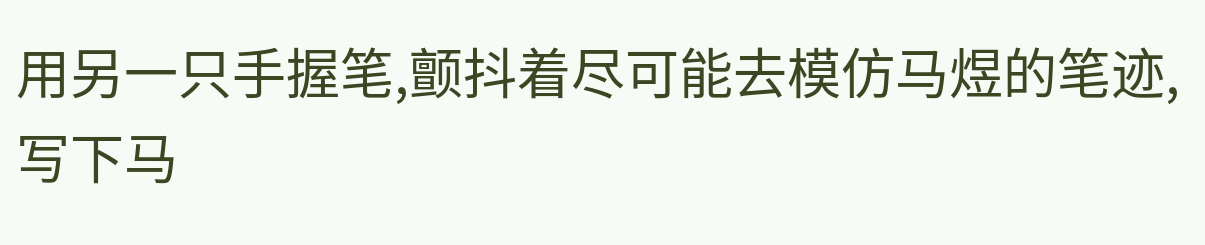用另一只手握笔,颤抖着尽可能去模仿马煜的笔迹,写下马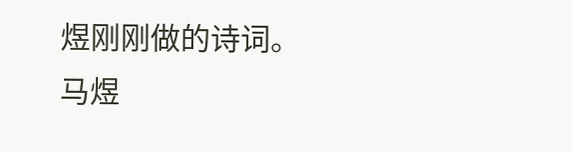煜刚刚做的诗词。
马煜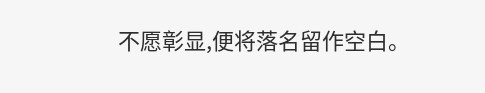不愿彰显,便将落名留作空白。